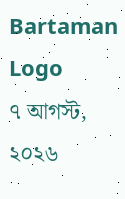Bartaman Logo
৭ আগস্ট, ২০২৬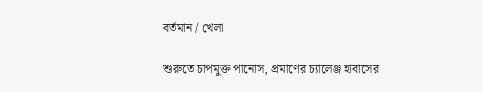বর্তমান / খেলা

শুরুতে চাপমুক্ত পানোস, প্রমাণের চ্যালেঞ্জ হাবাসের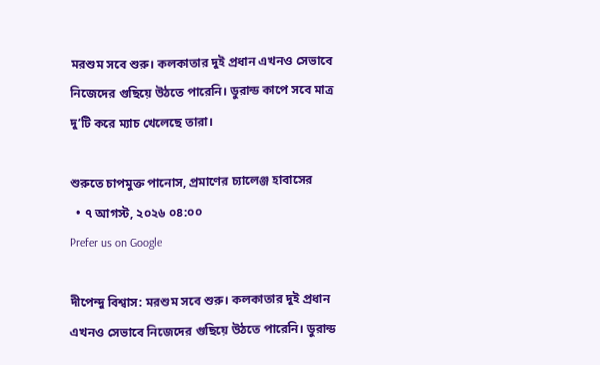মরশুম সবে শুরু। কলকাতার দুই প্রধান এখনও সেভাবে নিজেদের গুছিয়ে উঠতে পারেনি। ডুরান্ড কাপে সবে মাত্র দু’টি করে ম্যাচ খেলেছে তারা।

শুরুতে চাপমুক্ত পানোস, প্রমাণের চ্যালেঞ্জ হাবাসের
  • ৭ আগস্ট, ২০২৬ ০৪:০০
Prefer us on Google

দীপেন্দু বিশ্বাস: মরশুম সবে শুরু। কলকাতার দুই প্রধান এখনও সেভাবে নিজেদের গুছিয়ে উঠতে পারেনি। ডুরান্ড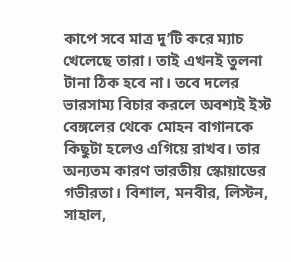কাপে সবে মাত্র দু’টি করে ম্যাচ খেলেছে তারা। তাই এখনই তুলনা টানা ঠিক হবে না। তবে দলের ভারসাম্য বিচার করলে অবশ্যই ইস্ট বেঙ্গলের থেকে মোহন বাগানকে কিছুটা হলেও এগিয়ে রাখব। তার অন্যতম কারণ ভারতীয় স্কোয়াডের গভীরতা। বিশাল, মনবীর, লিস্টন, সাহাল,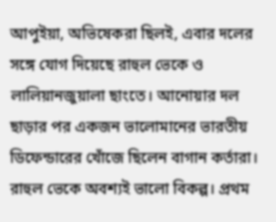আপুইয়া, অভিষেকরা ছিলই, এবার দলের সঙ্গে যোগ দিয়েছে রাহুল ভেকে ও লালিয়ানজুয়ালা ছাংতে। আনোয়ার দল ছাড়ার পর একজন ভালোমানের ভারতীয় ডিফেন্ডারের খোঁজে ছিলেন বাগান কর্তারা। রাহুল ভেকে অবশ্যই ভালো বিকল্প। প্রথম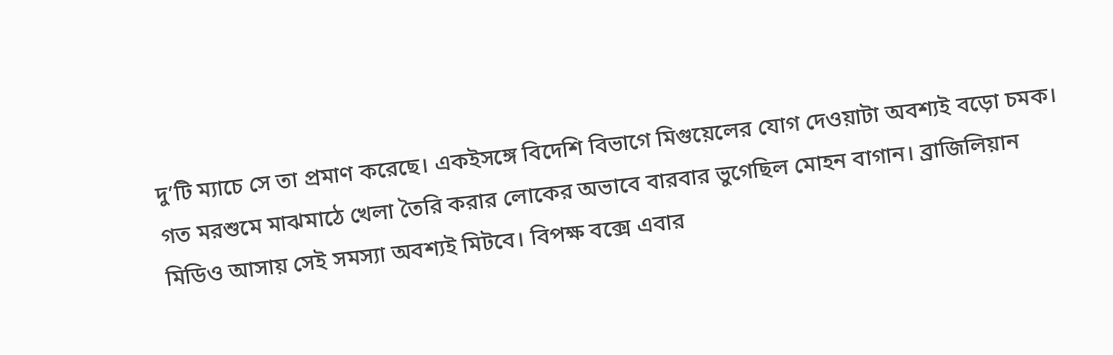দু’টি ম্যাচে সে তা প্রমাণ করেছে। একইসঙ্গে বিদেশি বিভাগে মিগুয়েলের যোগ দেওয়াটা অবশ্যই বড়ো চমক। গত মরশুমে মাঝমাঠে খেলা তৈরি করার লোকের অভাবে বারবার ভুগেছিল মোহন বাগান। ব্রাজিলিয়ান মিডিও আসায় সেই সমস্যা অবশ্যই মিটবে। বিপক্ষ বক্সে এবার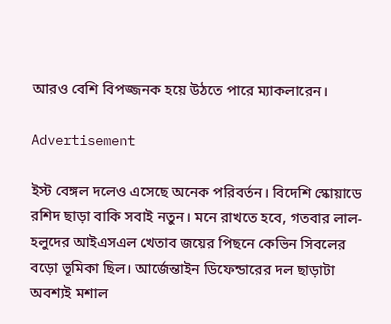আরও বেশি বিপজ্জনক হয়ে উঠতে পারে ম্যাকলারেন।

Advertisement

ইস্ট বেঙ্গল দলেও এসেছে অনেক পরিবর্তন। বিদেশি স্কোয়াডে রশিদ ছাড়া বাকি সবাই নতুন। মনে রাখতে হবে, গতবার লাল-হলুদের আইএসএল খেতাব জয়ের পিছনে কেভিন সিবলের বড়ো ভূমিকা ছিল। আর্জেন্তাইন ডিফেন্ডারের দল ছাড়াটা অবশ্যই মশাল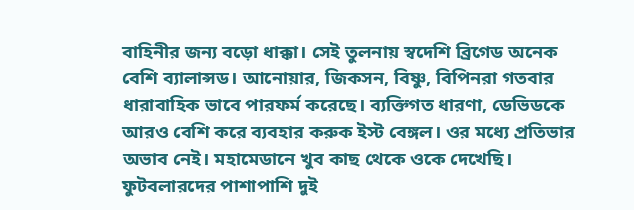বাহিনীর জন্য বড়ো ধাক্কা। সেই তুলনায় স্বদেশি ব্রিগেড অনেক বেশি ব্যালান্সড। আনোয়ার, জিকসন, বিষ্ণু, বিপিনরা গতবার ধারাবাহিক ভাবে পারফর্ম করেছে। ব্যক্তিগত ধারণা, ডেভিডকে আরও বেশি করে ব্যবহার করুক ইস্ট বেঙ্গল। ওর মধ্যে প্রতিভার অভাব নেই। মহামেডানে খুব কাছ থেকে ওকে দেখেছি।
ফুটবলারদের পাশাপাশি দুই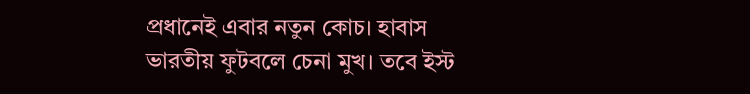প্রধানেই এবার নতুন কোচ। হাবাস ভারতীয় ফুটবলে চেনা মুখ। তবে ইস্ট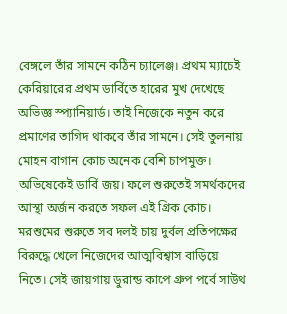বেঙ্গলে তাঁর সামনে কঠিন চ্যালেঞ্জ। প্রথম ম্যাচেই কেরিয়ারের প্রথম ডার্বিতে হারের মুখ দেখেছে অভিজ্ঞ স্প্যানিয়ার্ড। তাই নিজেকে নতুন করে প্রমাণের তাগিদ থাকবে তাঁর সামনে। সেই তুলনায় মোহন বাগান কোচ অনেক বেশি চাপমুক্ত। অভিষেকেই ডার্বি জয়। ফলে শুরুতেই সমর্থকদের আস্থা অর্জন করতে সফল এই গ্রিক কোচ।
মরশুমের শুরুতে সব দলই চায় দুর্বল প্রতিপক্ষের বিরুদ্ধে খেলে নিজেদের আত্মবিশ্বাস বাড়িয়ে নিতে। সেই জায়গায় ডুরান্ড কাপে গ্রুপ পর্বে সাউথ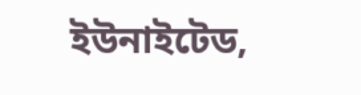ইউনাইটেড,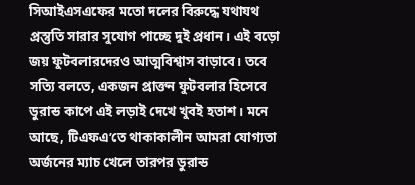সিআইএসএফের মতো দলের বিরুদ্ধে যথাযথ প্রস্তুতি সারার সুযোগ পাচ্ছে দুই প্রধান। এই বড়ো জয় ফুটবলারদেরও আত্মবিশ্বাস বাড়াবে। তবে সত্যি বলতে, একজন প্রাক্তন ফুটবলার হিসেবে ডুরান্ড কাপে এই লড়াই দেখে খুবই হতাশ। মনে আছে, টিএফএ’তে থাকাকালীন আমরা যোগ্যতা অর্জনের ম্যাচ খেলে তারপর ডুরান্ড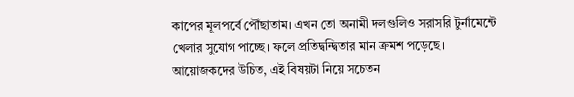কাপের মূলপর্বে পৌঁছাতাম। এখন তো অনামী দলগুলিও সরাসরি টুর্নামেন্টে খেলার সুযোগ পাচ্ছে। ফলে প্রতিদ্বন্দ্বিতার মান ক্রমশ পড়েছে। আয়োজকদের উচিত, এই বিষয়টা নিয়ে সচেতন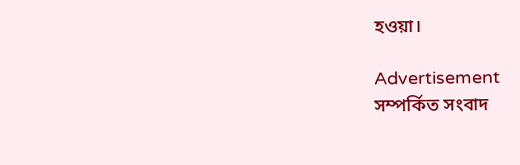হওয়া।

Advertisement
সম্পর্কিত সংবাদ